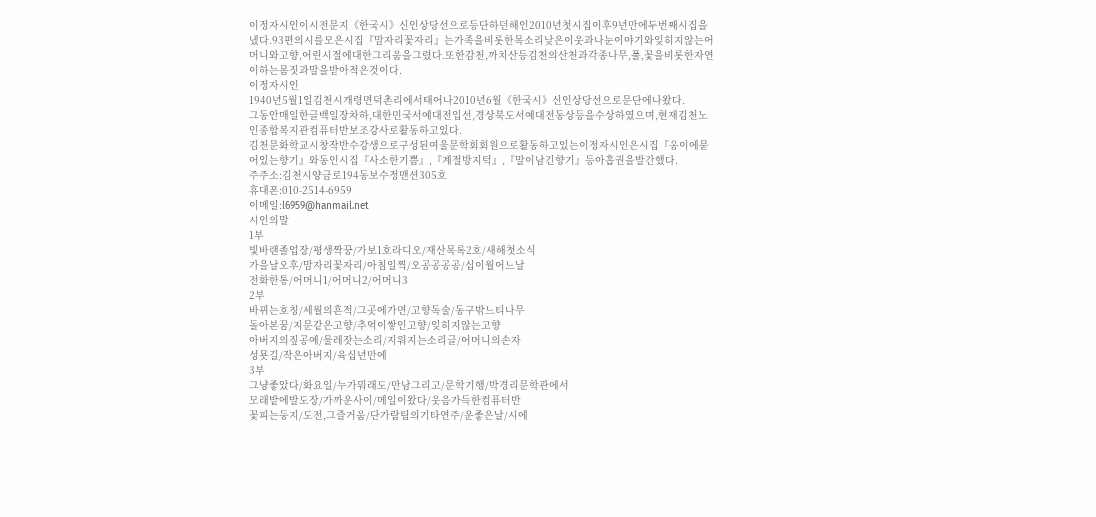이정자시인이시전문지《한국시》신인상당선으로등단하던해인2010년첫시집이후9년만에두번째시집을냈다.93편의시를모은시집『맘자리꽃자리』는가족을비롯한목소리낮은이웃과나눈이야기와잊히지않는어머니와고향,어린시절에대한그리움을그렸다.또한감천,까치산등김천의산천과각종나무,풀,꽃을비롯한자연이하는몸짓과말을받아적은것이다.
이정자시인
1940년5월1일김천시개령면덕촌리에서태어나2010년6월《한국시》신인상당선으로문단에나왔다.
그동안매일한글백일장차하,대한민국서예대전입선,경상북도서예대전동상등을수상하였으며,현재김천노인종합복지관컴퓨터반보조강사로활동하고있다.
김천문화학교시창작반수강생으로구성된여울문학회회원으로활동하고있는이정자시인은시집『옹이에묻어있는향기』와동인시집『사소한기쁨』,『계절방지턱』,『말이남긴향기』등아홉권을발간했다.
주주소:김천시양금로194동보수정맨션305호
휴대폰:010-2514-6959
이메일:l6959@hanmail.net
시인의말
1부
빛바랜졸업장/평생짝꿍/가보1호라디오/재산목록2호/새해첫소식
가을날오후/맘자리꽃자리/아침일찍/오공공공공/십이월어느날
전화한통/어머니1/어머니2/어머니3
2부
바뀌는호칭/세월의흔적/그곳에가면/고향독술/동구밖느티나무
돌아본꿈/지문같은고향/추억이쌓인고향/잊히지않는고향
아버지의짚공예/물레잣는소리/지워지는소리글/어머니의손자
성묫길/작은아버지/육십년만에
3부
그냥좋았다/화요일/누가뭐래도/만남그리고/문학기행/박경리문학관에서
모래밭에발도장/가까운사이/메일이왔다/웃음가득한컴퓨터반
꽃피는둥지/도전,그즐거움/단가람팀의기타연주/운좋은날/시에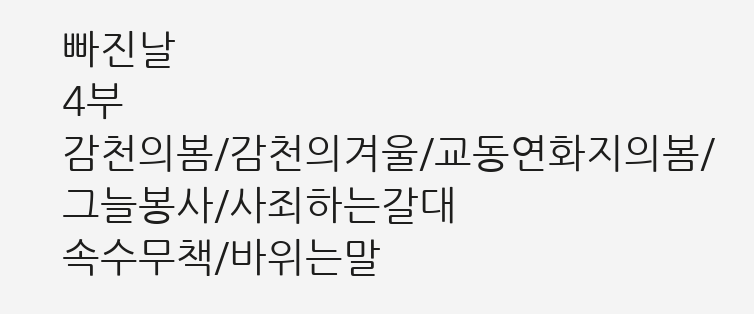빠진날
4부
감천의봄/감천의겨울/교동연화지의봄/그늘봉사/사죄하는갈대
속수무책/바위는말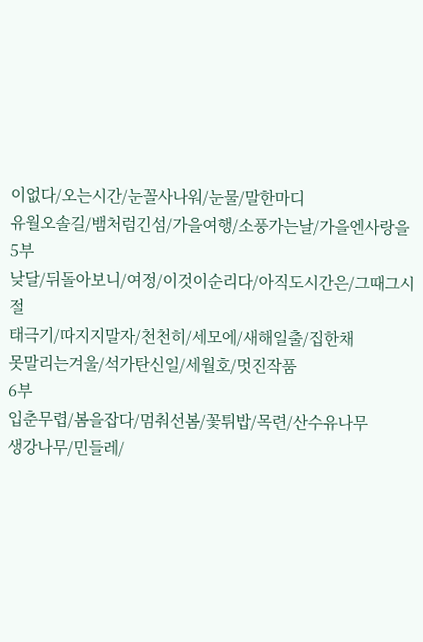이없다/오는시간/눈꼴사나워/눈물/말한마디
유월오솔길/뱀처럼긴섬/가을여행/소풍가는날/가을엔사랑을
5부
낮달/뒤돌아보니/여정/이것이순리다/아직도시간은/그때그시절
태극기/따지지말자/천천히/세모에/새해일출/집한채
못말리는겨울/석가탄신일/세월호/멋진작품
6부
입춘무렵/봄을잡다/멈춰선봄/꽃튀밥/목련/산수유나무
생강나무/민들레/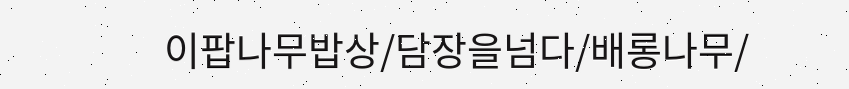이팝나무밥상/담장을넘다/배롱나무/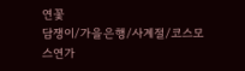연꽃
담쟁이/가을은행/사계절/코스모스연가